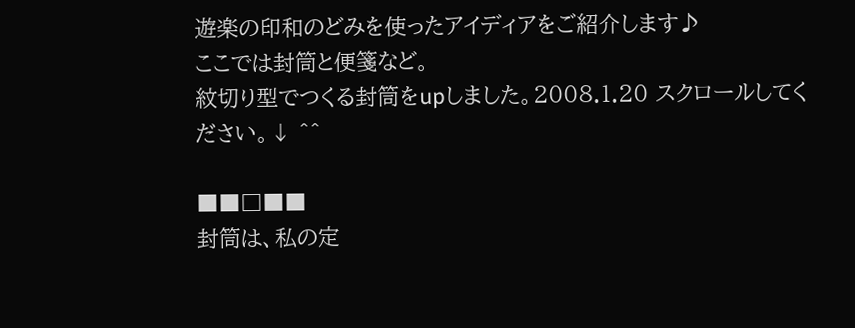遊楽の印和のどみを使ったアイディアをご紹介します♪
ここでは封筒と便箋など。
紋切り型でつくる封筒をupしました。2008.1.20 スクロールしてください。↓ ^^

■■□■■
封筒は、私の定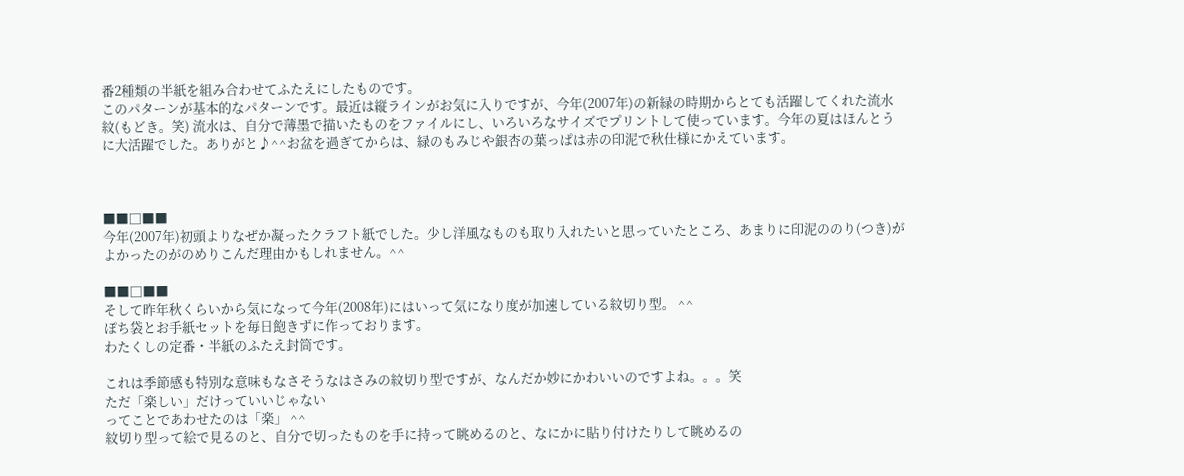番2種類の半紙を組み合わせてふたえにしたものです。
このパターンが基本的なパターンです。最近は縦ラインがお気に入りですが、今年(2007年)の新緑の時期からとても活躍してくれた流水紋(もどき。笑) 流水は、自分で薄墨で描いたものをファイルにし、いろいろなサイズでプリントして使っています。今年の夏はほんとうに大活躍でした。ありがと♪^^お盆を過ぎてからは、緑のもみじや銀杏の葉っぱは赤の印泥で秋仕様にかえています。



■■□■■
今年(2007年)初頭よりなぜか凝ったクラフト紙でした。少し洋風なものも取り入れたいと思っていたところ、あまりに印泥ののり(つき)がよかったのがのめりこんだ理由かもしれません。^^

■■□■■
そして昨年秋くらいから気になって今年(2008年)にはいって気になり度が加速している紋切り型。 ^^
ぽち袋とお手紙セットを毎日飽きずに作っております。
わたくしの定番・半紙のふたえ封筒です。

これは季節感も特別な意味もなさそうなはさみの紋切り型ですが、なんだか妙にかわいいのですよね。。。笑
ただ「楽しい」だけっていいじゃない
ってことであわせたのは「楽」 ^^
紋切り型って絵で見るのと、自分で切ったものを手に持って眺めるのと、なにかに貼り付けたりして眺めるの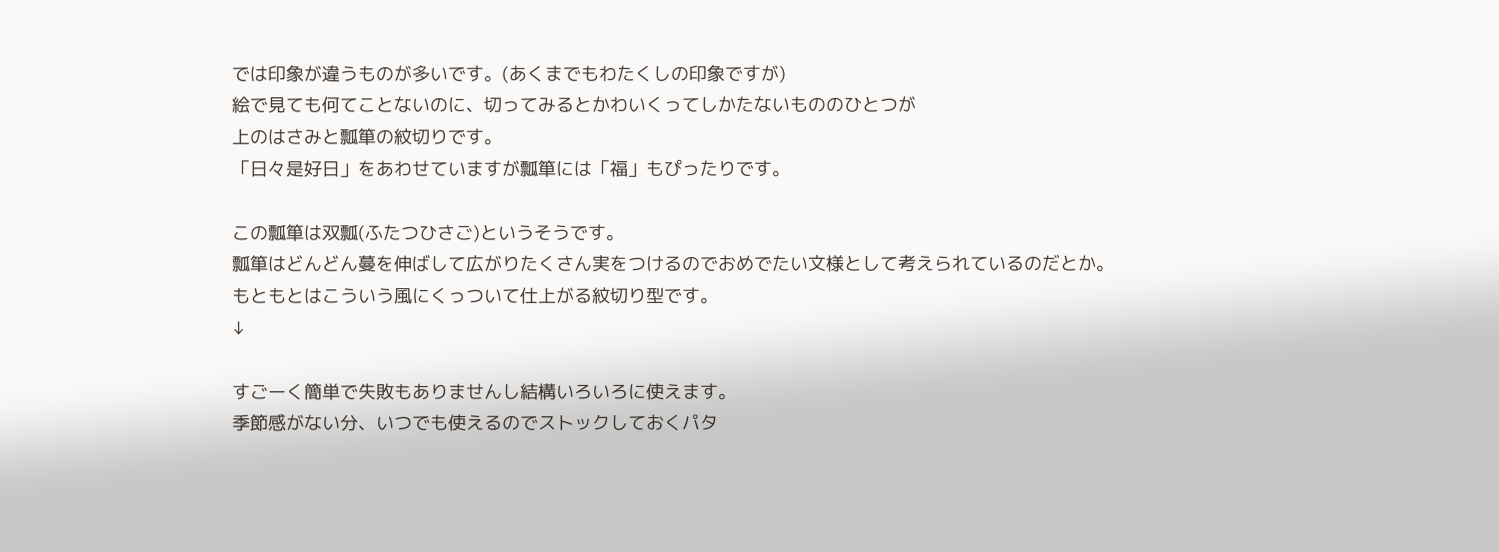では印象が違うものが多いです。(あくまでもわたくしの印象ですが)
絵で見ても何てことないのに、切ってみるとかわいくってしかたないもののひとつが
上のはさみと瓢箪の紋切りです。
「日々是好日」をあわせていますが瓢箪には「福」もぴったりです。

この瓢箪は双瓢(ふたつひさご)というそうです。
瓢箪はどんどん蔓を伸ばして広がりたくさん実をつけるのでおめでたい文様として考えられているのだとか。
もともとはこういう風にくっついて仕上がる紋切り型です。
↓

すごーく簡単で失敗もありませんし結構いろいろに使えます。
季節感がない分、いつでも使えるのでストックしておくパタ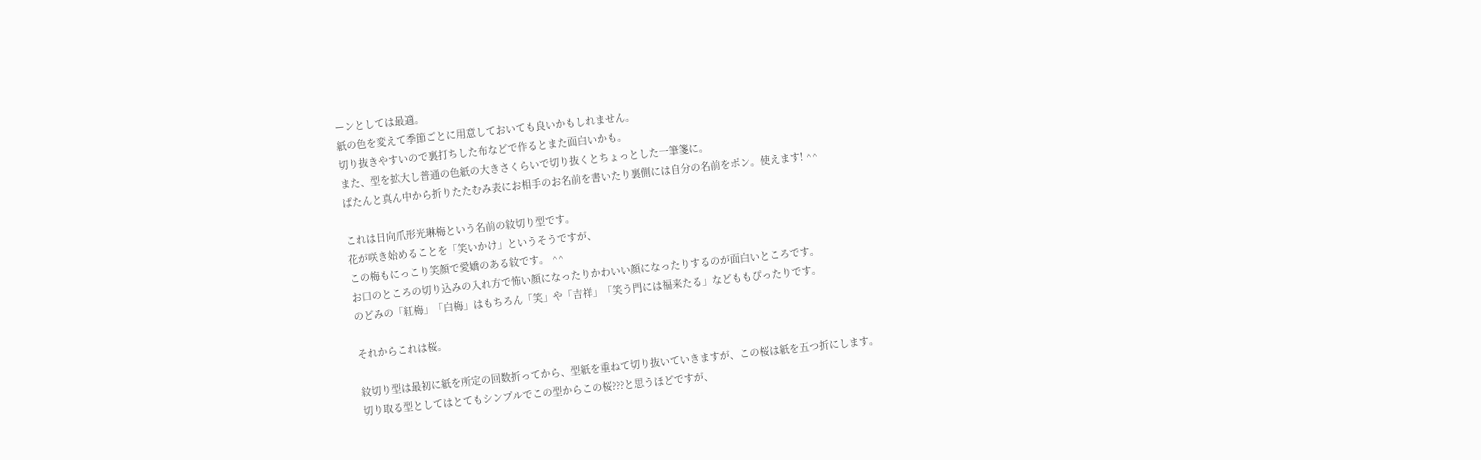ーンとしては最適。
紙の色を変えて季節ごとに用意しておいても良いかもしれません。
切り抜きやすいので裏打ちした布などで作るとまた面白いかも。
また、型を拡大し普通の色紙の大きさくらいで切り抜くとちょっとした一筆箋に。
ぱたんと真ん中から折りたたむみ表にお相手のお名前を書いたり裏側には自分の名前をポン。使えます! ^^

これは日向爪形光琳梅という名前の紋切り型です。
花が咲き始めることを「笑いかけ」というそうですが、
この梅もにっこり笑顔で愛嬌のある紋です。 ^^
お口のところの切り込みの入れ方で怖い顔になったりかわいい顔になったりするのが面白いところです。
のどみの「紅梅」「白梅」はもちろん「笑」や「吉祥」「笑う門には福来たる」などももぴったりです。

それからこれは桜。

紋切り型は最初に紙を所定の回数折ってから、型紙を重ねて切り抜いていきますが、この桜は紙を五つ折にします。
切り取る型としてはとてもシンプルでこの型からこの桜???と思うほどですが、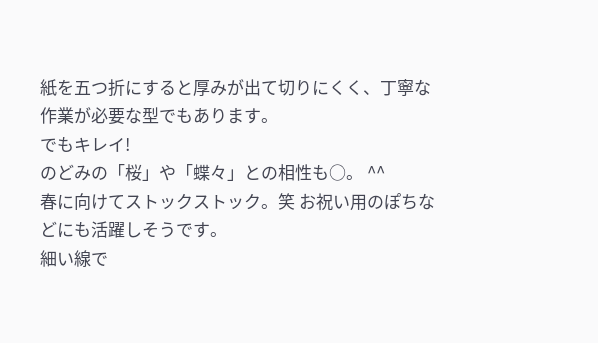紙を五つ折にすると厚みが出て切りにくく、丁寧な作業が必要な型でもあります。
でもキレイ!
のどみの「桜」や「蝶々」との相性も○。 ^^
春に向けてストックストック。笑 お祝い用のぽちなどにも活躍しそうです。
細い線で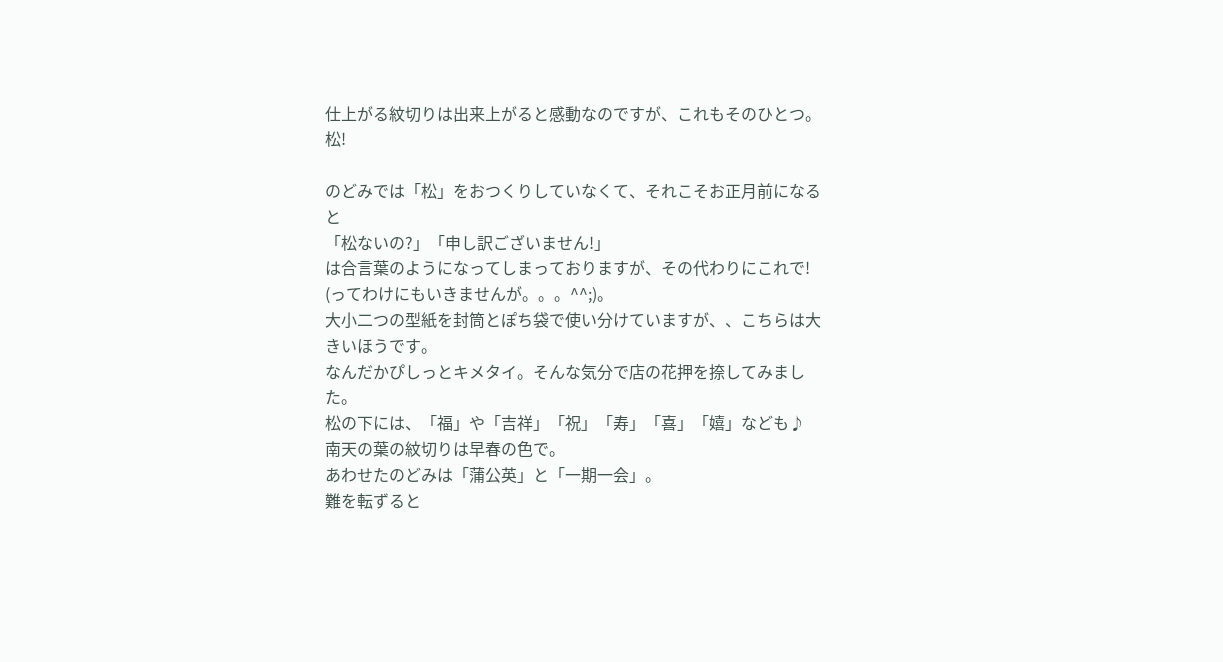仕上がる紋切りは出来上がると感動なのですが、これもそのひとつ。松!

のどみでは「松」をおつくりしていなくて、それこそお正月前になると
「松ないの?」「申し訳ございません!」
は合言葉のようになってしまっておりますが、その代わりにこれで! (ってわけにもいきませんが。。。^^;)。
大小二つの型紙を封筒とぽち袋で使い分けていますが、、こちらは大きいほうです。
なんだかぴしっとキメタイ。そんな気分で店の花押を捺してみました。
松の下には、「福」や「吉祥」「祝」「寿」「喜」「嬉」なども♪
南天の葉の紋切りは早春の色で。
あわせたのどみは「蒲公英」と「一期一会」。
難を転ずると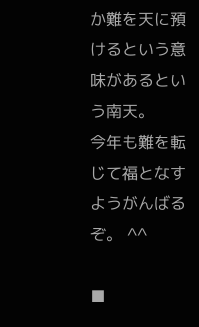か難を天に預けるという意味があるという南天。
今年も難を転じて福となすようがんばるぞ。 ^^

■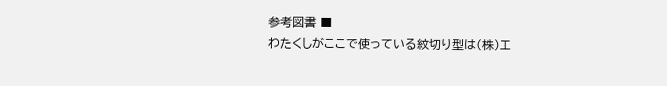参考図書 ■
わたくしがここで使っている紋切り型は(株)エ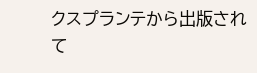クスプランテから出版されて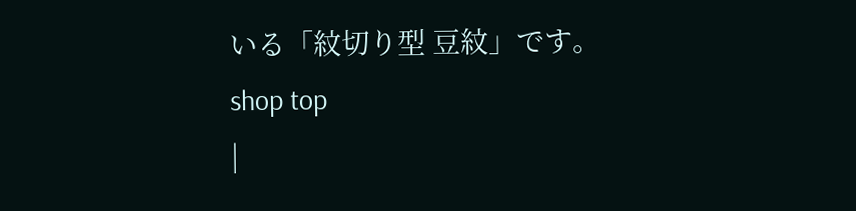いる「紋切り型 豆紋」です。
shop top
|